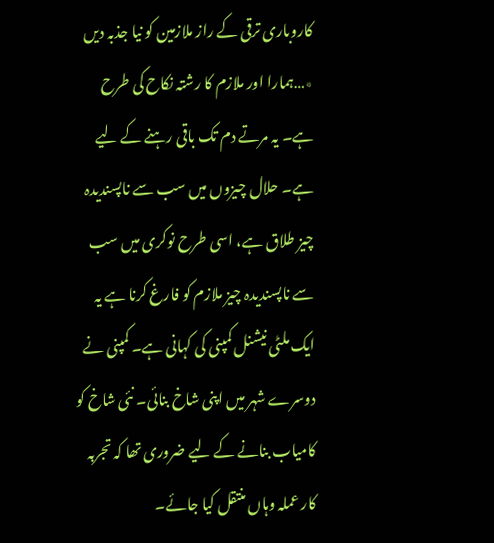کاروباری ترقی کے راز ملازمین کو نیا جذبہ دیں ٭…ہمارا اور ملازم کا رشتہ نکاح کی طرح ہے۔ یہ مرتے دم تک باقی رہنے کے لیے ہے۔ حلال چیزوں میں سب سے ناپسندیدہ چیز طلاق ہے، اسی طرح نوکری میں سب سے ناپسندیدہ چیز ملازم کو فارغ کرنا ہے یہ ایک ملٹی نیشنل کمپنی کی کہانی ہے۔ کمپنی نے دوسرے شہر میں اپنی شاخ بنائی۔ نئی شاخ کو کامیاب بنانے کے لیے ضروری تھا کہ تجربہ کار عملہ وہاں منتقل کیا جائے۔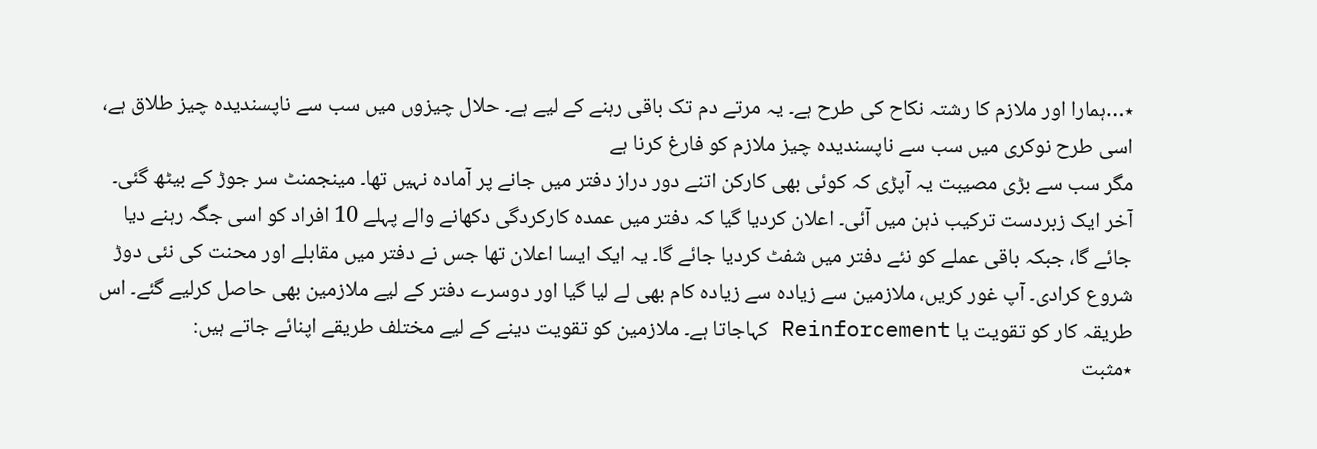٭…ہمارا اور ملازم کا رشتہ نکاح کی طرح ہے۔ یہ مرتے دم تک باقی رہنے کے لیے ہے۔ حلال چیزوں میں سب سے ناپسندیدہ چیز طلاق ہے، اسی طرح نوکری میں سب سے ناپسندیدہ چیز ملازم کو فارغ کرنا ہے
مگر سب سے بڑی مصیبت یہ آپڑی کہ کوئی بھی کارکن اتنے دور دراز دفتر میں جانے پر آمادہ نہیں تھا۔ مینجمنٹ سر جوڑ کے بیٹھ گئی۔ آخر ایک زبردست ترکیب ذہن میں آئی۔ اعلان کردیا گیا کہ دفتر میں عمدہ کارکردگی دکھانے والے پہلے 10 افراد کو اسی جگہ رہنے دیا جائے گا، جبکہ باقی عملے کو نئے دفتر میں شفٹ کردیا جائے گا۔ یہ ایک ایسا اعلان تھا جس نے دفتر میں مقابلے اور محنت کی نئی دوڑ شروع کرادی۔ آپ غور کریں، ملازمین سے زیادہ سے زیادہ کام بھی لے لیا گیا اور دوسرے دفتر کے لیے ملازمین بھی حاصل کرلیے گئے۔ اس طریقہ کار کو تقویت یا Reinforcement کہاجاتا ہے۔ ملازمین کو تقویت دینے کے لیے مختلف طریقے اپنائے جاتے ہیں:
٭مثبت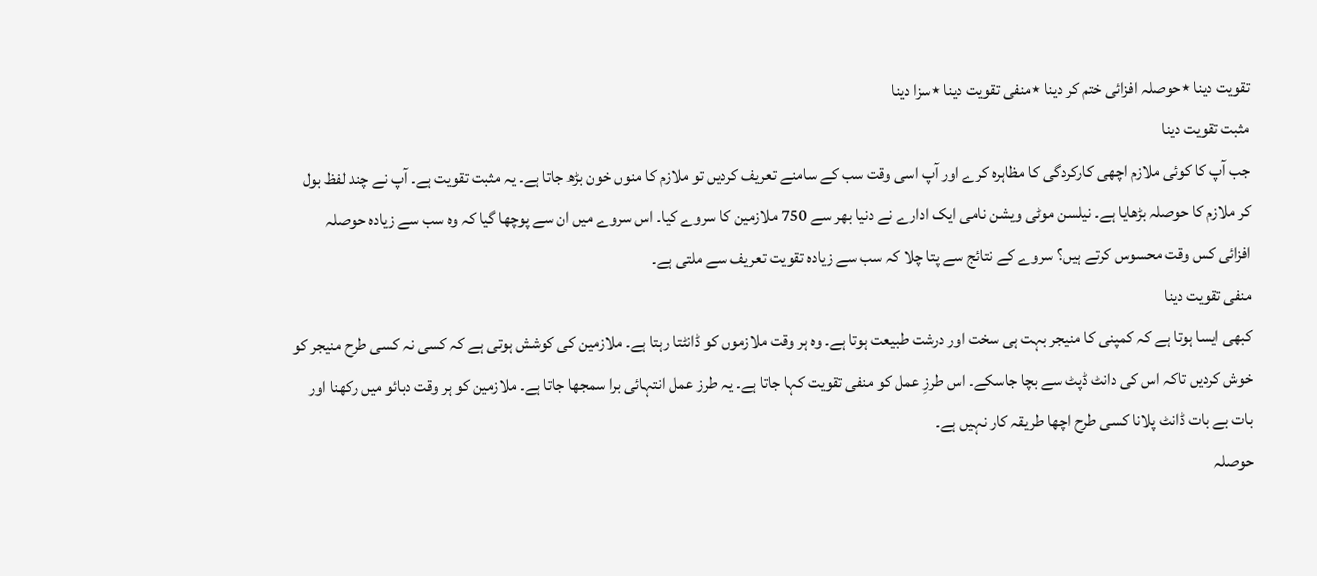تقویت دینا ٭حوصلہ افزائی ختم کر دینا ٭منفی تقویت دینا ٭سزا دینا
مثبت تقویت دینا
جب آپ کا کوئی ملازم اچھی کارکردگی کا مظاہرہ کرے اور آپ اسی وقت سب کے سامنے تعریف کردیں تو ملازم کا منوں خون بڑھ جاتا ہے۔ یہ مثبت تقویت ہے۔ آپ نے چند لفظ بول کر ملازم کا حوصلہ بڑھایا ہے۔ نیلسن موٹی ویشن نامی ایک ادارے نے دنیا بھر سے 750 ملازمین کا سروے کیا۔ اس سروے میں ان سے پوچھا گیا کہ وہ سب سے زیادہ حوصلہ افزائی کس وقت محسوس کرتے ہیں؟ سروے کے نتائج سے پتا چلا کہ سب سے زیادہ تقویت تعریف سے ملتی ہے۔
منفی تقویت دینا
کبھی ایسا ہوتا ہے کہ کمپنی کا منیجر بہت ہی سخت اور درشت طبیعت ہوتا ہے۔ وہ ہر وقت ملازموں کو ڈانٹتا رہتا ہے۔ ملازمین کی کوشش ہوتی ہے کہ کسی نہ کسی طرح منیجر کو خوش کردیں تاکہ اس کی دانٹ ڈپٹ سے بچا جاسکے۔ اس طرزِ عمل کو منفی تقویت کہا جاتا ہے۔ یہ طرز عمل انتہائی برا سمجھا جاتا ہے۔ ملازمین کو ہر وقت دبائو میں رکھنا اور بات بے بات ڈانٹ پلانا کسی طرح اچھا طریقہ کار نہیں ہے۔
حوصلہ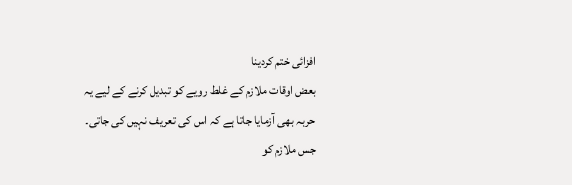افزائی ختم کردینا
بعض اوقات ملازم کے غلط رویے کو تبدیل کرنے کے لیے یہ حربہ بھی آزمایا جاتا ہے کہ اس کی تعریف نہیں کی جاتی۔ جس ملازم کو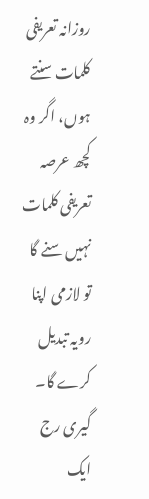روزانہ تعریفی کلمات سنتے ہوں، اگر وہ کچھ عرصہ تعریفی کلمات نہیں سنے گا تو لازمی اپنا رویہ تبدیل کرے گا۔ گیری رج ایک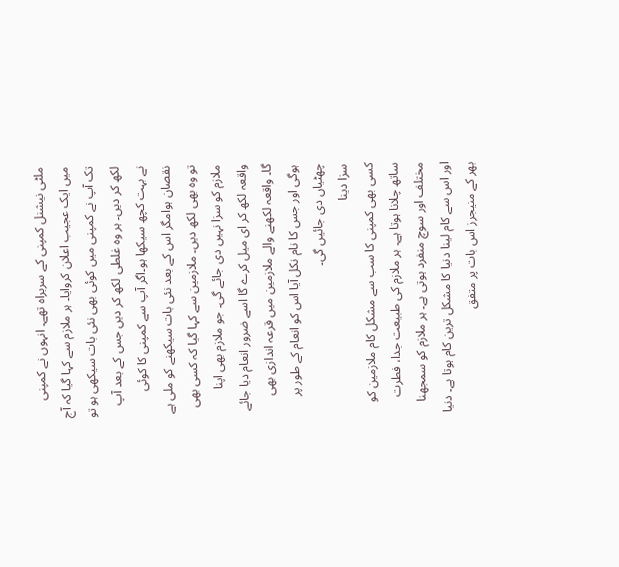ملٹی نیشنل کمپنی کے سربراہ تھے۔ انہوں نے کمپنی میں ایک عجیب اعلان کروایا۔ ہر ملازم سے کہا گیا کہ آج تک آپ نے کمپنی میں کوئی بھی نئی بات سیکھی ہو تو لکھ کر دیں۔ ہر وہ غلطی لکھ کر دیں جس کے بعد آپ نے بہت کچھ سیکھا ہو۔اگر آپ سے کمپنی کا کوئی نقصان ہوامگر اس کے بعد نئی بات سیکھنے کو ملی ہے تو وہ بھی لکھ دیں۔ ملازمین سے کہا گیا کہ کسی بھی ملازم کو سزا نہیں دی جائے گی۔ جو ملازم بھی اپنا واقعہ لکھ کر ای میل کرے گا اسے ضرور انعام دیا جائے گا۔ واقعہ لکھنے والے ملازمین میں قرعہ اندازی بھی ہوگی اور جس کا نام نکل آیا اس کو انعام کے طور پر چھٹیاں دی جائیں گی۔
سزا دینا
کسی بھی کمپنی کا سب سے مشکل کام ملازمین کو ساتھ چلانا ہوتا ہے۔ ہر ملازم کی طبیعت جدا، فطرت مختلف اور سوچ منفرد ہوتی ہے۔ ہر ملازم کو سمجھنا اور اس سے کام لینا دنیا کا مشکل ترین کام ہوتا ہے۔ دنیا بھر کے منیجرز اس بات پر متفق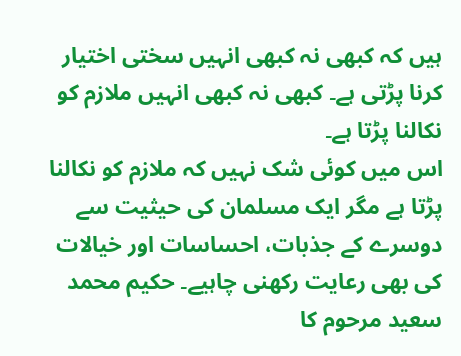ہیں کہ کبھی نہ کبھی انہیں سختی اختیار کرنا پڑتی ہے۔ کبھی نہ کبھی انہیں ملازم کو نکالنا پڑتا ہے۔
اس میں کوئی شک نہیں کہ ملازم کو نکالنا پڑتا ہے مگر ایک مسلمان کی حیثیت سے دوسرے کے جذبات، احساسات اور خیالات کی بھی رعایت رکھنی چاہیے۔ حکیم محمد سعید مرحوم کا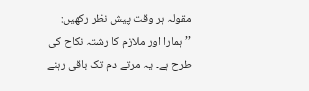مقولہ ہر وقت پیش نظر رکھیں: ’’ہمارا اور ملازم کا رشتہ نکاح کی طرح ہے۔ یہ مرتے دم تک باقی رہنے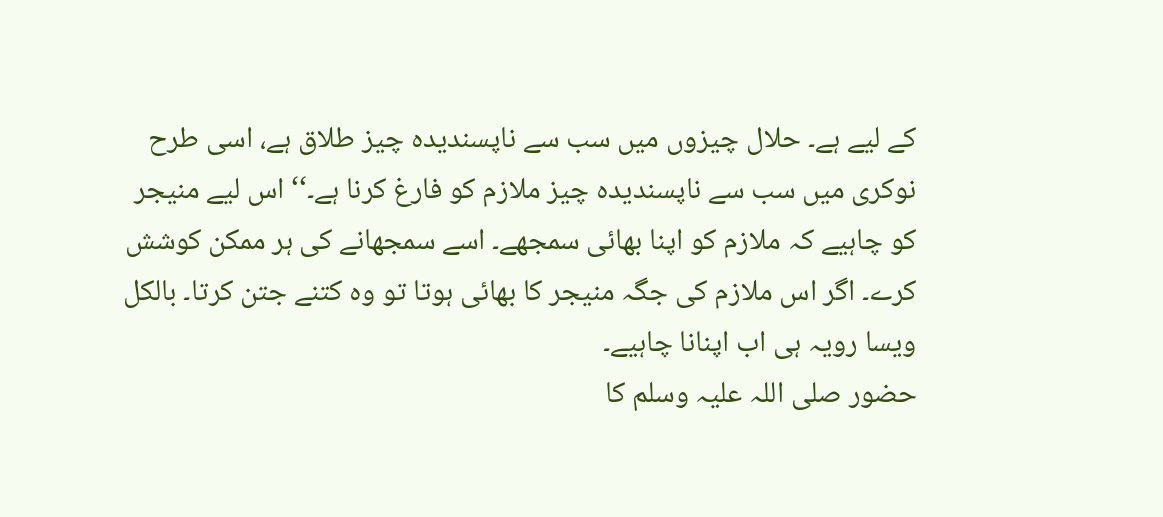کے لیے ہے۔ حلال چیزوں میں سب سے ناپسندیدہ چیز طلاق ہے، اسی طرح نوکری میں سب سے ناپسندیدہ چیز ملازم کو فارغ کرنا ہے۔‘‘ اس لیے منیجر کو چاہیے کہ ملازم کو اپنا بھائی سمجھے۔ اسے سمجھانے کی ہر ممکن کوشش کرے۔ اگر اس ملازم کی جگہ منیجر کا بھائی ہوتا تو وہ کتنے جتن کرتا۔ بالکل ویسا رویہ ہی اب اپنانا چاہیے۔
حضور صلی اللہ علیہ وسلم کا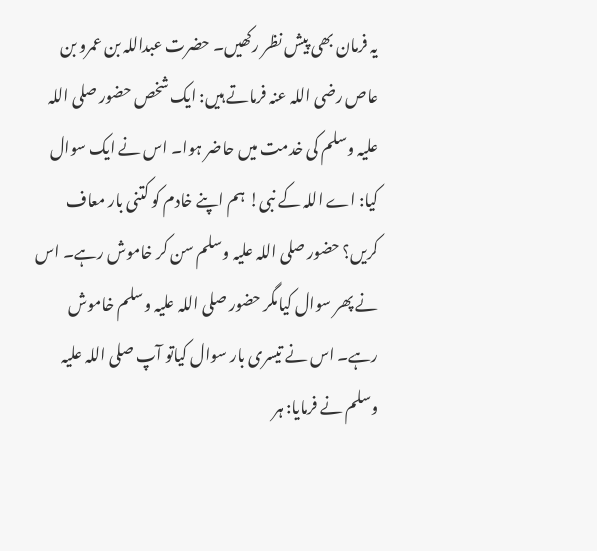یہ فرمان بھی پیش نظر رکھیں۔ حضرت عبداللہ بن عمرو بن عاص رضی اللہ عنہ فرماتے ہیں: ایک شخص حضور صلی اللہ علیہ وسلم کی خدمت میں حاضر ہوا۔ اس نے ایک سوال کیا: اے اللہ کے نبی! ہم اپنے خادم کو کتنی بار معاف کریں؟ حضور صلی اللہ علیہ وسلم سن کر خاموش رہے۔ اس نے پھر سوال کیامگر حضور صلی اللہ علیہ وسلم خاموش رہے۔ اس نے تیسری بار سوال کیاتو آپ صلی اللہ علیہ وسلم نے فرمایا: ہر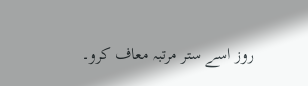روز اسے ستر مرتبہ معاف کرو۔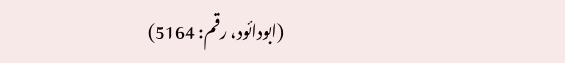(ابودائود، رقم: 5164)